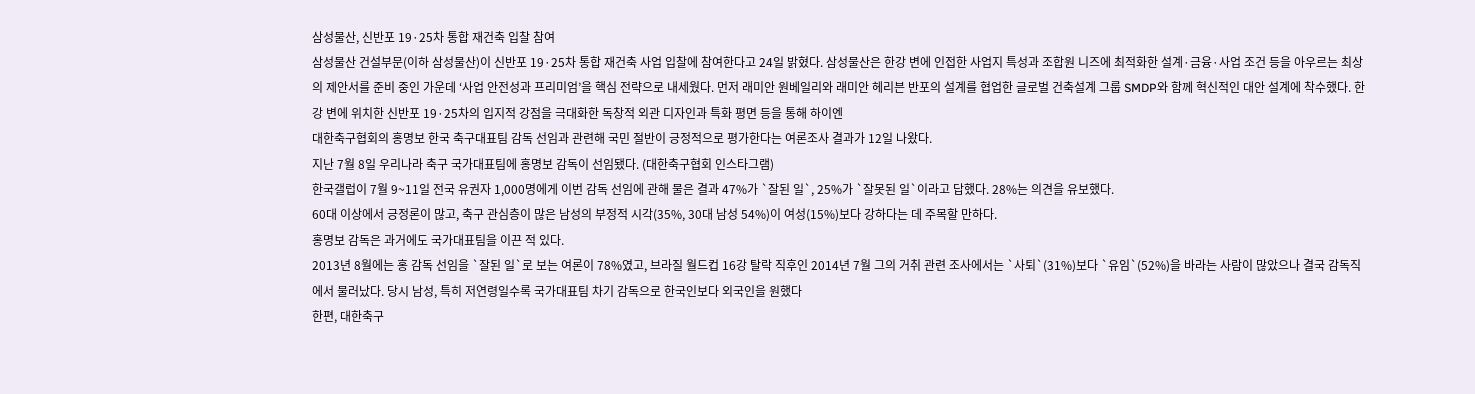삼성물산, 신반포 19·25차 통합 재건축 입찰 참여
삼성물산 건설부문(이하 삼성물산)이 신반포 19·25차 통합 재건축 사업 입찰에 참여한다고 24일 밝혔다. 삼성물산은 한강 변에 인접한 사업지 특성과 조합원 니즈에 최적화한 설계·금융·사업 조건 등을 아우르는 최상의 제안서를 준비 중인 가운데 ‘사업 안전성과 프리미엄’을 핵심 전략으로 내세웠다. 먼저 래미안 원베일리와 래미안 헤리븐 반포의 설계를 협업한 글로벌 건축설계 그룹 SMDP와 함께 혁신적인 대안 설계에 착수했다. 한강 변에 위치한 신반포 19·25차의 입지적 강점을 극대화한 독창적 외관 디자인과 특화 평면 등을 통해 하이엔
대한축구협회의 홍명보 한국 축구대표팀 감독 선임과 관련해 국민 절반이 긍정적으로 평가한다는 여론조사 결과가 12일 나왔다.
지난 7월 8일 우리나라 축구 국가대표팀에 홍명보 감독이 선임됐다. (대한축구협회 인스타그램)
한국갤럽이 7월 9~11일 전국 유권자 1,000명에게 이번 감독 선임에 관해 물은 결과 47%가 `잘된 일`, 25%가 `잘못된 일`이라고 답했다. 28%는 의견을 유보했다.
60대 이상에서 긍정론이 많고, 축구 관심층이 많은 남성의 부정적 시각(35%, 30대 남성 54%)이 여성(15%)보다 강하다는 데 주목할 만하다.
홍명보 감독은 과거에도 국가대표팀을 이끈 적 있다.
2013년 8월에는 홍 감독 선임을 `잘된 일`로 보는 여론이 78%였고, 브라질 월드컵 16강 탈락 직후인 2014년 7월 그의 거취 관련 조사에서는 `사퇴`(31%)보다 `유임`(52%)을 바라는 사람이 많았으나 결국 감독직에서 물러났다. 당시 남성, 특히 저연령일수록 국가대표팀 차기 감독으로 한국인보다 외국인을 원했다
한편, 대한축구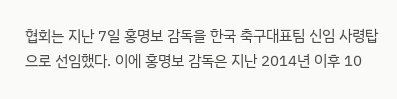협회는 지난 7일 홍명보 감독을 한국 축구대표팀 신임 사령탑으로 선임했다. 이에 홍명보 감독은 지난 2014년 이후 10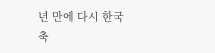년 만에 다시 한국 축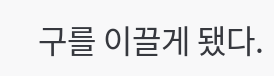구를 이끌게 됐다.